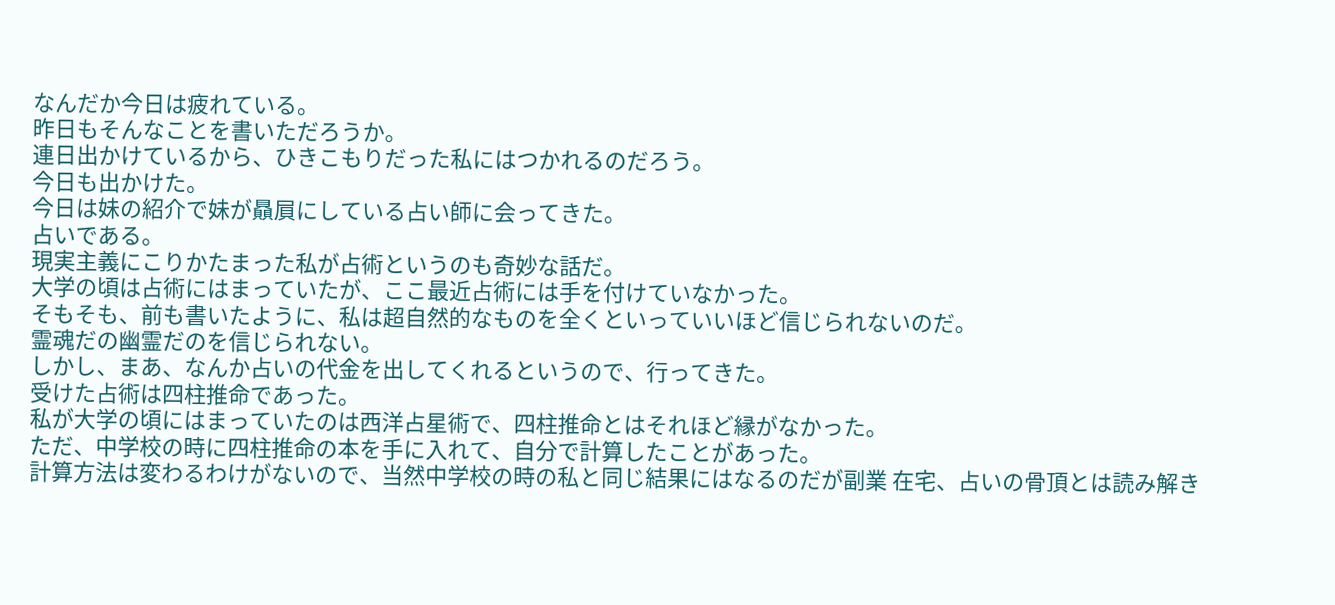なんだか今日は疲れている。
昨日もそんなことを書いただろうか。
連日出かけているから、ひきこもりだった私にはつかれるのだろう。
今日も出かけた。
今日は妹の紹介で妹が贔屓にしている占い師に会ってきた。
占いである。
現実主義にこりかたまった私が占術というのも奇妙な話だ。
大学の頃は占術にはまっていたが、ここ最近占術には手を付けていなかった。
そもそも、前も書いたように、私は超自然的なものを全くといっていいほど信じられないのだ。
霊魂だの幽霊だのを信じられない。
しかし、まあ、なんか占いの代金を出してくれるというので、行ってきた。
受けた占術は四柱推命であった。
私が大学の頃にはまっていたのは西洋占星術で、四柱推命とはそれほど縁がなかった。
ただ、中学校の時に四柱推命の本を手に入れて、自分で計算したことがあった。
計算方法は変わるわけがないので、当然中学校の時の私と同じ結果にはなるのだが副業 在宅、占いの骨頂とは読み解き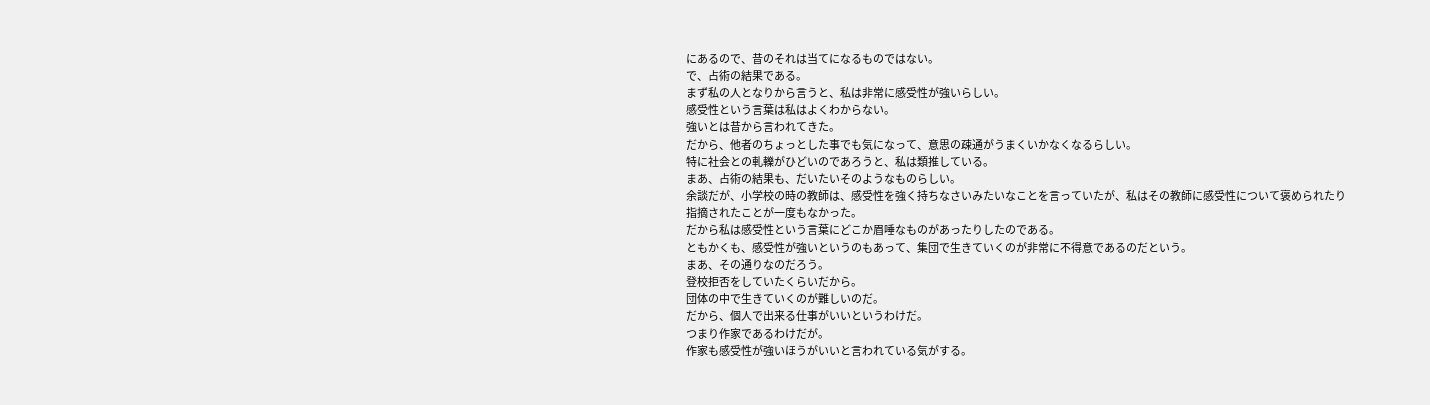にあるので、昔のそれは当てになるものではない。
で、占術の結果である。
まず私の人となりから言うと、私は非常に感受性が強いらしい。
感受性という言葉は私はよくわからない。
強いとは昔から言われてきた。
だから、他者のちょっとした事でも気になって、意思の疎通がうまくいかなくなるらしい。
特に社会との軋轢がひどいのであろうと、私は類推している。
まあ、占術の結果も、だいたいそのようなものらしい。
余談だが、小学校の時の教師は、感受性を強く持ちなさいみたいなことを言っていたが、私はその教師に感受性について褒められたり指摘されたことが一度もなかった。
だから私は感受性という言葉にどこか眉唾なものがあったりしたのである。
ともかくも、感受性が強いというのもあって、集団で生きていくのが非常に不得意であるのだという。
まあ、その通りなのだろう。
登校拒否をしていたくらいだから。
団体の中で生きていくのが難しいのだ。
だから、個人で出来る仕事がいいというわけだ。
つまり作家であるわけだが。
作家も感受性が強いほうがいいと言われている気がする。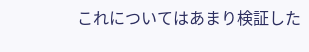これについてはあまり検証した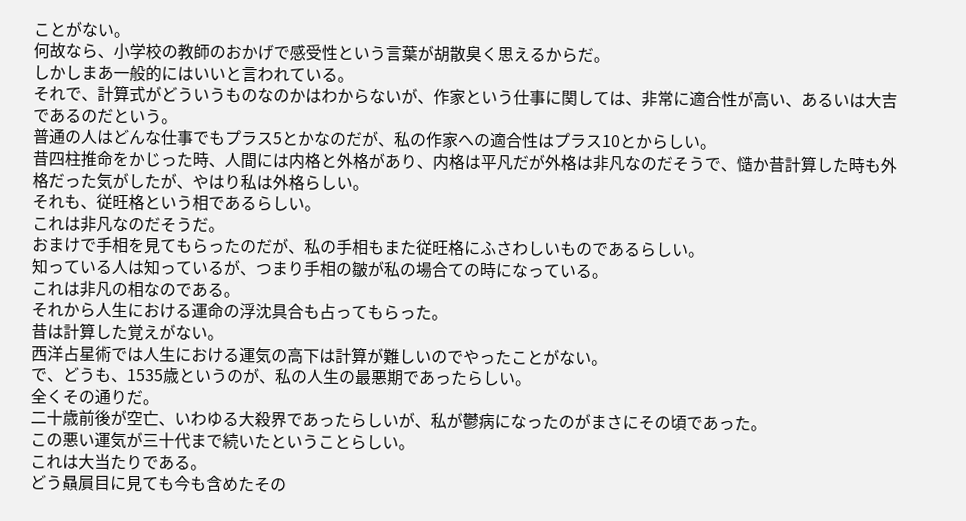ことがない。
何故なら、小学校の教師のおかげで感受性という言葉が胡散臭く思えるからだ。
しかしまあ一般的にはいいと言われている。
それで、計算式がどういうものなのかはわからないが、作家という仕事に関しては、非常に適合性が高い、あるいは大吉であるのだという。
普通の人はどんな仕事でもプラス5とかなのだが、私の作家への適合性はプラス10とからしい。
昔四柱推命をかじった時、人間には内格と外格があり、内格は平凡だが外格は非凡なのだそうで、慥か昔計算した時も外格だった気がしたが、やはり私は外格らしい。
それも、従旺格という相であるらしい。
これは非凡なのだそうだ。
おまけで手相を見てもらったのだが、私の手相もまた従旺格にふさわしいものであるらしい。
知っている人は知っているが、つまり手相の皺が私の場合ての時になっている。
これは非凡の相なのである。
それから人生における運命の浮沈具合も占ってもらった。
昔は計算した覚えがない。
西洋占星術では人生における運気の高下は計算が難しいのでやったことがない。
で、どうも、1535歳というのが、私の人生の最悪期であったらしい。
全くその通りだ。
二十歳前後が空亡、いわゆる大殺界であったらしいが、私が鬱病になったのがまさにその頃であった。
この悪い運気が三十代まで続いたということらしい。
これは大当たりである。
どう贔屓目に見ても今も含めたその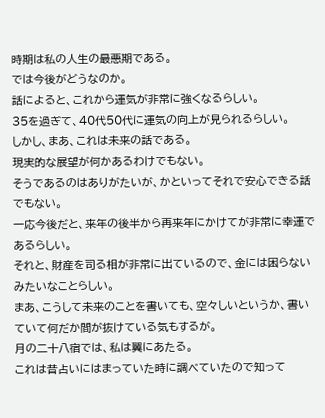時期は私の人生の最悪期である。
では今後がどうなのか。
話によると、これから運気が非常に強くなるらしい。
35を過ぎて、40代50代に運気の向上が見られるらしい。
しかし、まあ、これは未来の話である。
現実的な展望が何かあるわけでもない。
そうであるのはありがたいが、かといってそれで安心できる話でもない。
一応今後だと、来年の後半から再来年にかけてが非常に幸運であるらしい。
それと、財産を司る相が非常に出ているので、金には困らないみたいなことらしい。
まあ、こうして未来のことを書いても、空々しいというか、書いていて何だか間が抜けている気もするが。
月の二十八宿では、私は翼にあたる。
これは昔占いにはまっていた時に調べていたので知って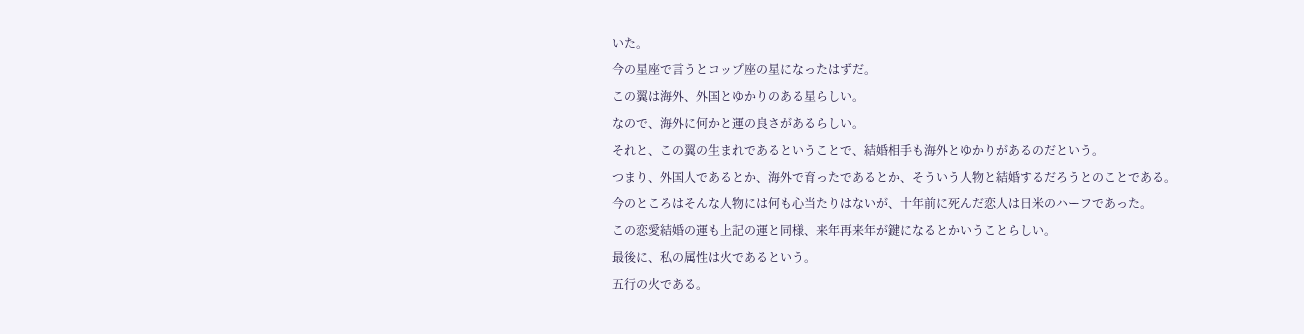いた。
今の星座で言うとコップ座の星になったはずだ。
この翼は海外、外国とゆかりのある星らしい。
なので、海外に何かと運の良さがあるらしい。
それと、この翼の生まれであるということで、結婚相手も海外とゆかりがあるのだという。
つまり、外国人であるとか、海外で育ったであるとか、そういう人物と結婚するだろうとのことである。
今のところはそんな人物には何も心当たりはないが、十年前に死んだ恋人は日米のハーフであった。
この恋愛結婚の運も上記の運と同様、来年再来年が鍵になるとかいうことらしい。
最後に、私の属性は火であるという。
五行の火である。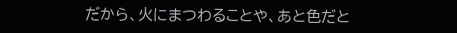だから、火にまつわることや、あと色だと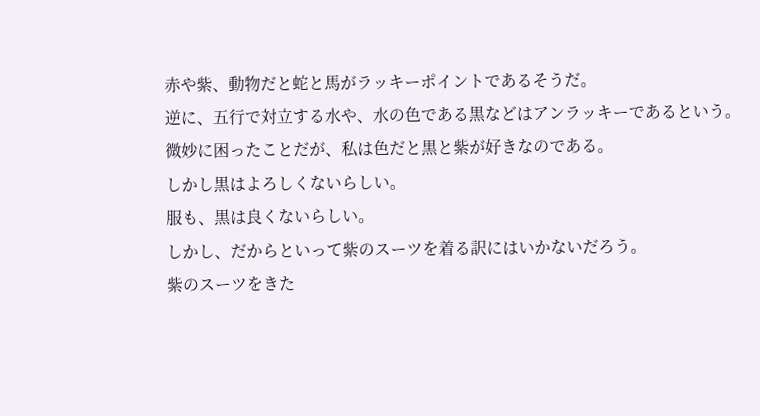赤や紫、動物だと蛇と馬がラッキーポイントであるそうだ。
逆に、五行で対立する水や、水の色である黒などはアンラッキーであるという。
微妙に困ったことだが、私は色だと黒と紫が好きなのである。
しかし黒はよろしくないらしい。
服も、黒は良くないらしい。
しかし、だからといって紫のスーツを着る訳にはいかないだろう。
紫のスーツをきた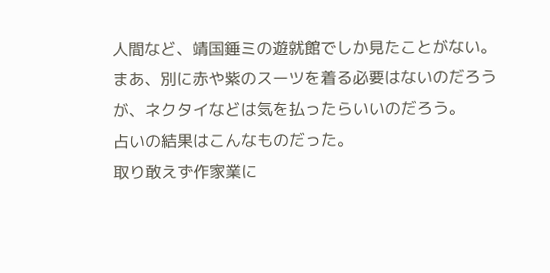人間など、靖国錘ミの遊就館でしか見たことがない。
まあ、別に赤や紫のスーツを着る必要はないのだろうが、ネクタイなどは気を払ったらいいのだろう。
占いの結果はこんなものだった。
取り敢えず作家業に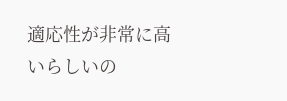適応性が非常に高いらしいの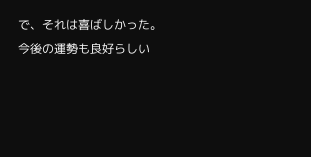で、それは喜ばしかった。
今後の運勢も良好らしい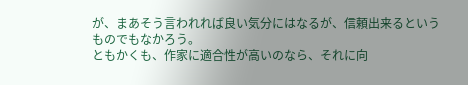が、まあそう言われれば良い気分にはなるが、信頼出来るというものでもなかろう。
ともかくも、作家に適合性が高いのなら、それに向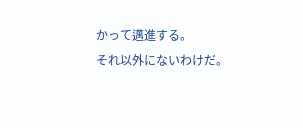かって邁進する。
それ以外にないわけだ。